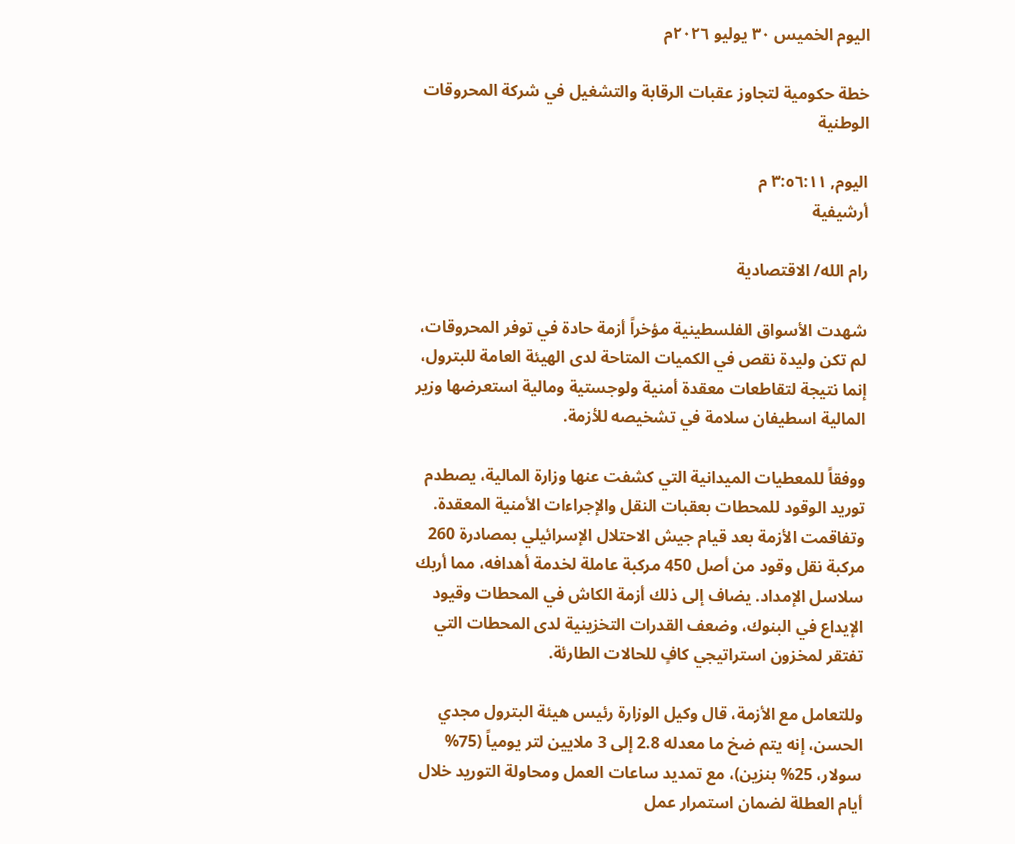اليوم الخميس ٣٠ يوليو ٢٠٢٦م

خطة حكومية لتجاوز عقبات الرقابة والتشغيل في شركة المحروقات الوطنية

اليوم, ٣:٥٦:١١ م
أرشيفية

رام الله/ الاقتصادية

شهدت الأسواق الفلسطينية مؤخراً أزمة حادة في توفر المحروقات، لم تكن وليدة نقص في الكميات المتاحة لدى الهيئة العامة للبترول، إنما نتيجة لتقاطعات معقدة أمنية ولوجستية ومالية استعرضها وزير المالية اسطيفان سلامة في تشخيصه للأزمة.

ووفقاً للمعطيات الميدانية التي كشفت عنها وزارة المالية، يصطدم توريد الوقود للمحطات بعقبات النقل والإجراءات الأمنية المعقدة. وتفاقمت الأزمة بعد قيام جيش الاحتلال الإسرائيلي بمصادرة 260 مركبة نقل وقود من أصل 450 مركبة عاملة لخدمة أهدافه، مما أربك سلاسل الإمداد. يضاف إلى ذلك أزمة الكاش في المحطات وقيود الإيداع في البنوك، وضعف القدرات التخزينية لدى المحطات التي تفتقر لمخزون استراتيجي كافٍ للحالات الطارئة.

وللتعامل مع الأزمة، قال وكيل الوزارة رئيس هيئة البترول مجدي الحسن، إنه يتم ضخ ما معدله 2.8 إلى 3 ملايين لتر يومياً (75% سولار، 25% بنزين)، مع تمديد ساعات العمل ومحاولة التوريد خلال أيام العطلة لضمان استمرار عمل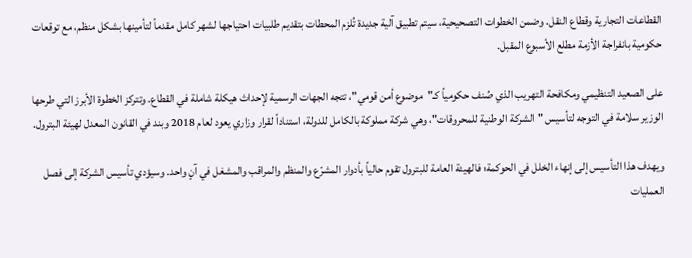القطاعات التجارية وقطاع النقل. وضمن الخطوات التصحيحية، سيتم تطبيق آلية جديدة تُلزم المحطات بتقديم طلبيات احتياجها لشهر كامل مقدماً لتأمينها بشكل منظم، مع توقعات حكومية بانفراجة الأزمة مطلع الأسبوع المقبل.

على الصعيد التنظيمي ومكافحة التهريب الذي صُنف حكومياً كـ"موضوع أمن قومي"، تتجه الجهات الرسمية لإحداث هيكلة شاملة في القطاع. وتتركز الخطوة الأبرز التي طرحها الوزير سلامة في التوجه لتأسيس "الشركة الوطنية للمحروقات"، وهي شركة مملوكة بالكامل للدولة، استناداً لقرار وزاري يعود لعام 2018 وبند في القانون المعدل لهيئة البترول.

ويهدف هذا التأسيس إلى إنهاء الخلل في الحوكمة؛ فالهيئة العامة للبترول تقوم حالياً بأدوار المشرّع والمنظم والمراقب والمشغل في آنٍ واحد. وسيؤدي تأسيس الشركة إلى فصل العمليات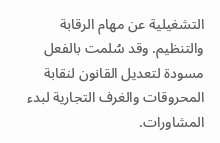التشغيلية عن مهام الرقابة والتنظيم. وقد سُلمت بالفعل مسودة لتعديل القانون لنقابة المحروقات والغرف التجارية لبدء المشاورات.